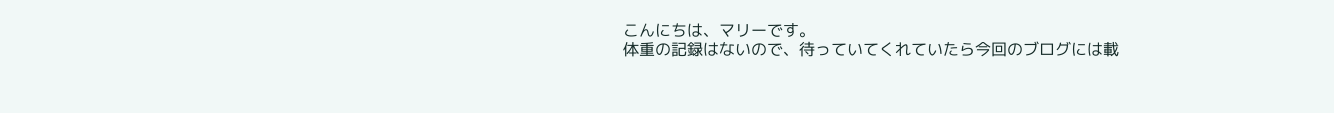こんにちは、マリーです。
体重の記録はないので、待っていてくれていたら今回のブログには載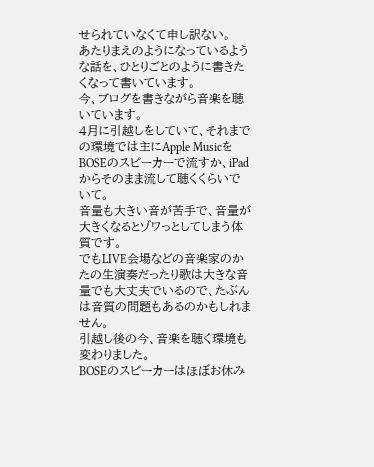せられていなくて申し訳ない。
あたりまえのようになっているような話を、ひとりごとのように書きたくなって書いています。
今、ブログを書きながら音楽を聴いています。
4月に引越しをしていて、それまでの環境では主にApple MusicをBOSEのスピーカーで流すか、iPadからそのまま流して聴くくらいでいて。
音量も大きい音が苦手で、音量が大きくなるとゾワっとしてしまう体質です。
でもLIVE会場などの音楽家のかたの生演奏だったり歌は大きな音量でも大丈夫でいるので、たぶんは音質の問題もあるのかもしれません。
引越し後の今、音楽を聴く環境も変わりました。
BOSEのスピーカーはほぼお休み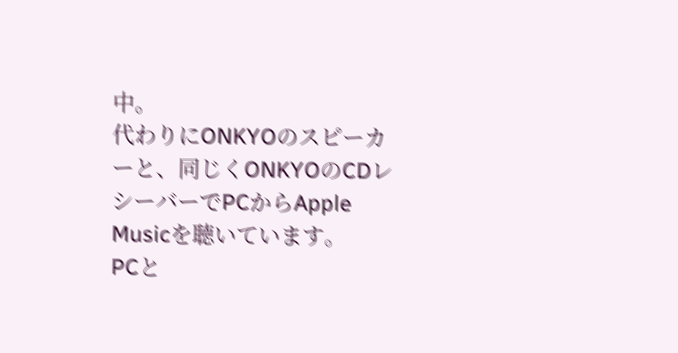中。
代わりにONKYOのスピーカーと、同じくONKYOのCDレシーバーでPCからApple Musicを聴いています。
PCと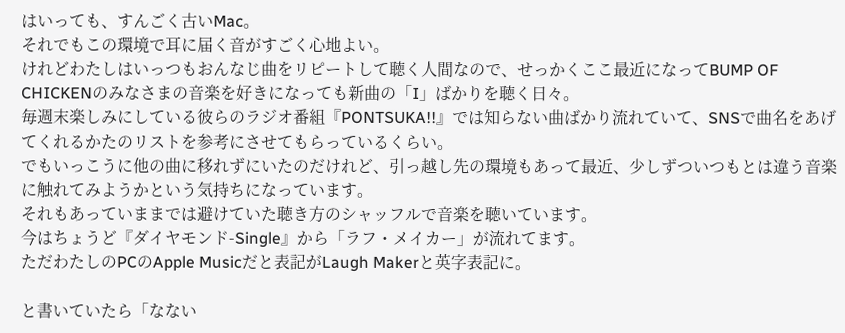はいっても、すんごく古いMac。
それでもこの環境で耳に届く音がすごく心地よい。
けれどわたしはいっつもおんなじ曲をリピートして聴く人間なので、せっかくここ最近になってBUMP OF CHICKENのみなさまの音楽を好きになっても新曲の「I」ばかりを聴く日々。
毎週末楽しみにしている彼らのラジオ番組『PONTSUKA!!』では知らない曲ばかり流れていて、SNSで曲名をあげてくれるかたのリストを参考にさせてもらっているくらい。
でもいっこうに他の曲に移れずにいたのだけれど、引っ越し先の環境もあって最近、少しずついつもとは違う音楽に触れてみようかという気持ちになっています。
それもあっていままでは避けていた聴き方のシャッフルで音楽を聴いています。
今はちょうど『ダイヤモンド-Single』から「ラフ・メイカー」が流れてます。
ただわたしのPCのApple Musicだと表記がLaugh Makerと英字表記に。

と書いていたら「なない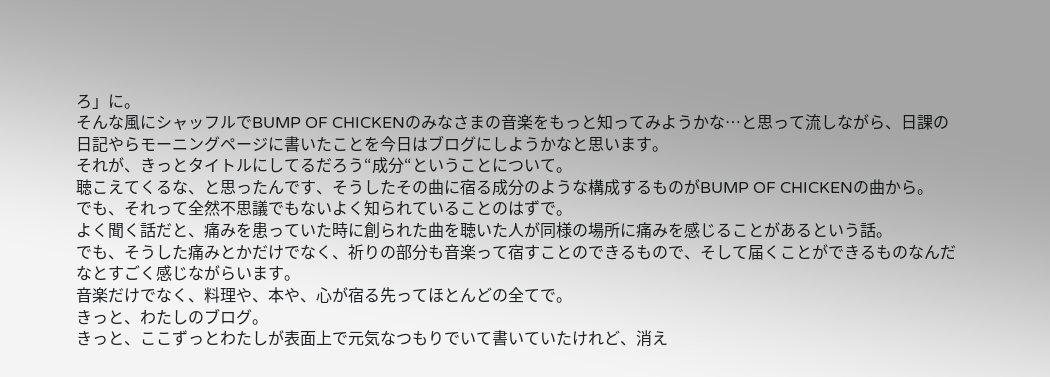ろ」に。
そんな風にシャッフルでBUMP OF CHICKENのみなさまの音楽をもっと知ってみようかな…と思って流しながら、日課の日記やらモーニングページに書いたことを今日はブログにしようかなと思います。
それが、きっとタイトルにしてるだろう“成分“ということについて。
聴こえてくるな、と思ったんです、そうしたその曲に宿る成分のような構成するものがBUMP OF CHICKENの曲から。
でも、それって全然不思議でもないよく知られていることのはずで。
よく聞く話だと、痛みを患っていた時に創られた曲を聴いた人が同様の場所に痛みを感じることがあるという話。
でも、そうした痛みとかだけでなく、祈りの部分も音楽って宿すことのできるもので、そして届くことができるものなんだなとすごく感じながらいます。
音楽だけでなく、料理や、本や、心が宿る先ってほとんどの全てで。
きっと、わたしのブログ。
きっと、ここずっとわたしが表面上で元気なつもりでいて書いていたけれど、消え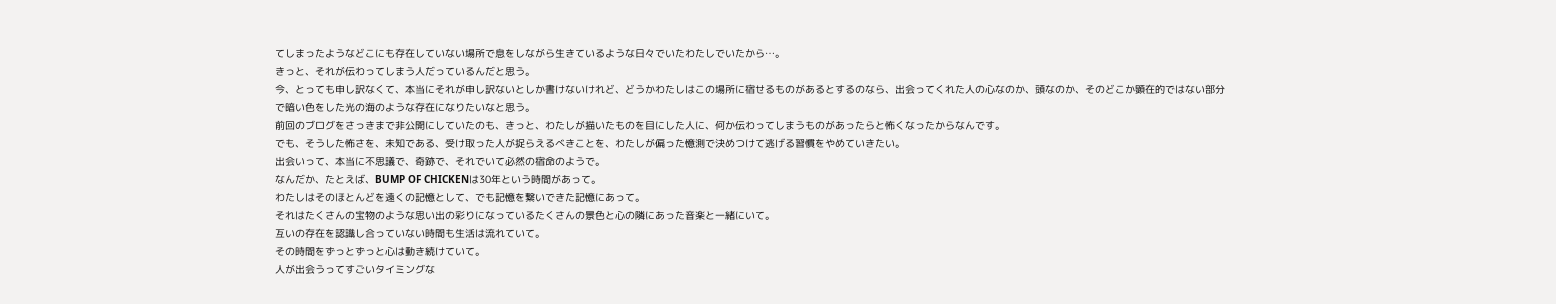てしまったようなどこにも存在していない場所で息をしながら生きているような日々でいたわたしでいたから…。
きっと、それが伝わってしまう人だっているんだと思う。
今、とっても申し訳なくて、本当にそれが申し訳ないとしか書けないけれど、どうかわたしはこの場所に宿せるものがあるとするのなら、出会ってくれた人の心なのか、頭なのか、そのどこか顕在的ではない部分で暗い色をした光の海のような存在になりたいなと思う。
前回のブログをさっきまで非公開にしていたのも、きっと、わたしが描いたものを目にした人に、何か伝わってしまうものがあったらと怖くなったからなんです。
でも、そうした怖さを、未知である、受け取った人が捉らえるべきことを、わたしが偏った憶測で決めつけて逃げる習慣をやめていきたい。
出会いって、本当に不思議で、奇跡で、それでいて必然の宿命のようで。
なんだか、たとえば、BUMP OF CHICKENは30年という時間があって。
わたしはそのほとんどを遠くの記憶として、でも記憶を繋いできた記憶にあって。
それはたくさんの宝物のような思い出の彩りになっているたくさんの景色と心の隣にあった音楽と一緒にいて。
互いの存在を認識し合っていない時間も生活は流れていて。
その時間をずっとずっと心は動き続けていて。
人が出会うってすごいタイミングな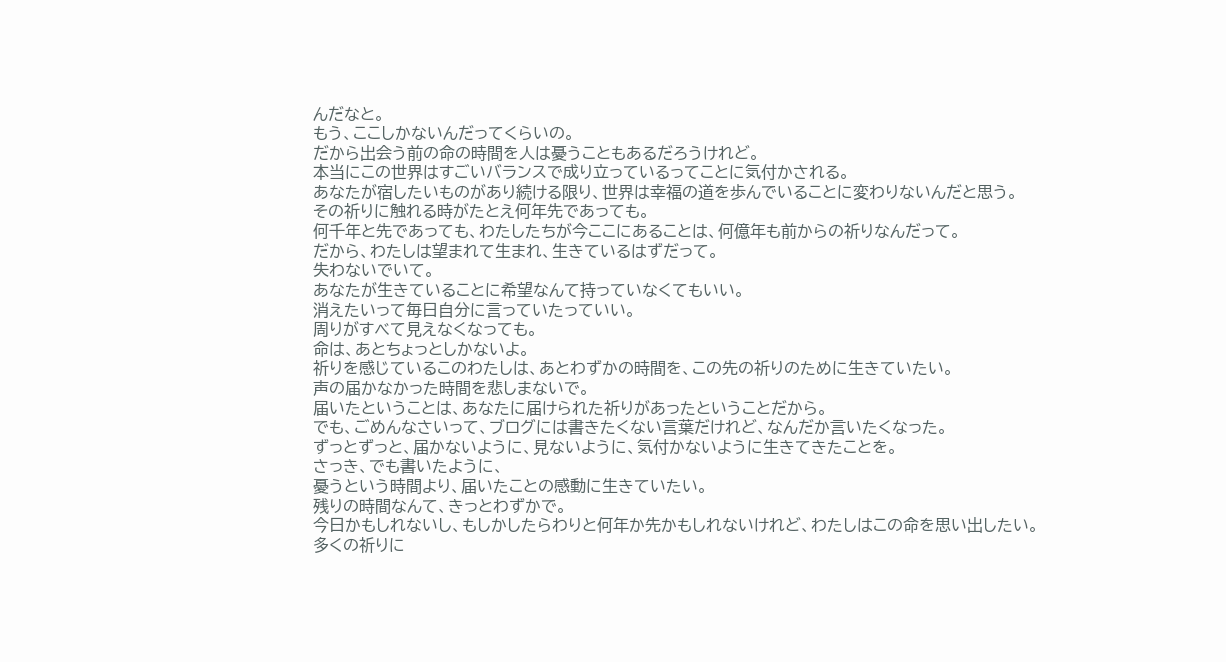んだなと。
もう、ここしかないんだってくらいの。
だから出会う前の命の時間を人は憂うこともあるだろうけれど。
本当にこの世界はすごいバランスで成り立っているってことに気付かされる。
あなたが宿したいものがあり続ける限り、世界は幸福の道を歩んでいることに変わりないんだと思う。
その祈りに触れる時がたとえ何年先であっても。
何千年と先であっても、わたしたちが今ここにあることは、何億年も前からの祈りなんだって。
だから、わたしは望まれて生まれ、生きているはずだって。
失わないでいて。
あなたが生きていることに希望なんて持っていなくてもいい。
消えたいって毎日自分に言っていたっていい。
周りがすべて見えなくなっても。
命は、あとちょっとしかないよ。
祈りを感じているこのわたしは、あとわずかの時間を、この先の祈りのために生きていたい。
声の届かなかった時間を悲しまないで。
届いたということは、あなたに届けられた祈りがあったということだから。
でも、ごめんなさいって、ブログには書きたくない言葉だけれど、なんだか言いたくなった。
ずっとずっと、届かないように、見ないように、気付かないように生きてきたことを。
さっき、でも書いたように、
憂うという時間より、届いたことの感動に生きていたい。
残りの時間なんて、きっとわずかで。
今日かもしれないし、もしかしたらわりと何年か先かもしれないけれど、わたしはこの命を思い出したい。
多くの祈りに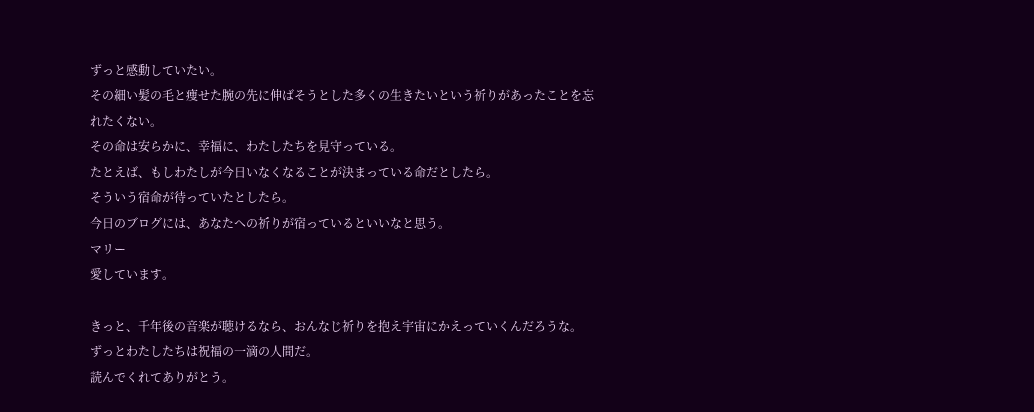ずっと感動していたい。
その細い髪の毛と痩せた腕の先に伸ばそうとした多くの生きたいという祈りがあったことを忘れたくない。
その命は安らかに、幸福に、わたしたちを見守っている。
たとえば、もしわたしが今日いなくなることが決まっている命だとしたら。
そういう宿命が待っていたとしたら。
今日のブログには、あなたへの祈りが宿っているといいなと思う。
マリー
愛しています。

きっと、千年後の音楽が聴けるなら、おんなじ祈りを抱え宇宙にかえっていくんだろうな。
ずっとわたしたちは祝福の一滴の人間だ。
読んでくれてありがとう。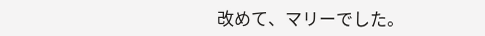改めて、マリーでした。